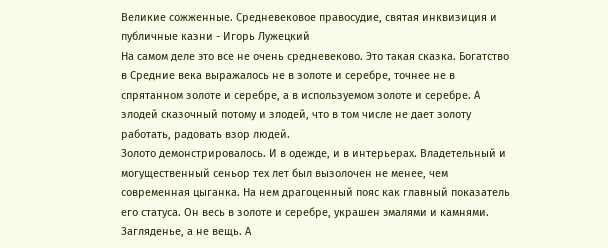Великие сожженные. Средневековое правосудие, святая инквизиция и публичные казни - Игорь Лужецкий
На самом деле это все не очень средневеково. Это такая сказка. Богатство в Средние века выражалось не в золоте и серебре, точнее не в спрятанном золоте и серебре, а в используемом золоте и серебре. А злодей сказочный потому и злодей, что в том числе не дает золоту работать, радовать взор людей.
Золото демонстрировалось. И в одежде, и в интерьерах. Владетельный и могущественный сеньор тех лет был вызолочен не менее, чем современная цыганка. На нем драгоценный пояс как главный показатель его статуса. Он весь в золоте и серебре, украшен эмалями и камнями. Загляденье, а не вещь. А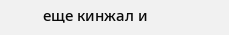еще кинжал и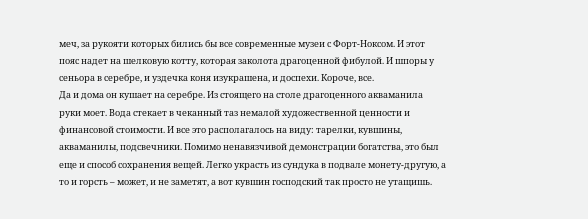меч, за рукояти которых бились бы все современные музеи с Форт-Ноксом. И этот пояс надет на шелковую котту, которая заколота драгоценной фибулой. И шпоры у сеньора в серебре, и уздечка коня изукрашена, и доспехи. Короче, все.
Да и дома он кушает на серебре. Из стоящего на столе драгоценного акваманила руки моет. Вода стекает в чеканный таз немалой художественной ценности и финансовой стоимости. И все это располагалось на виду: тарелки, кувшины, акваманилы, подсвечники. Помимо ненавязчивой демонстрации богатства, это был еще и способ сохранения вещей. Легко украсть из сундука в подвале монету-другую, а то и горсть – может, и не заметят, а вот кувшин господский так просто не утащишь.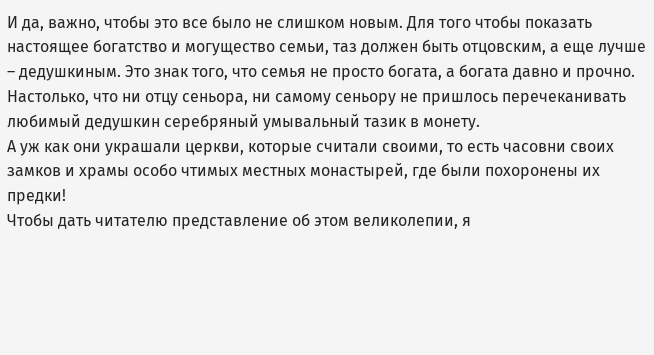И да, важно, чтобы это все было не слишком новым. Для того чтобы показать настоящее богатство и могущество семьи, таз должен быть отцовским, а еще лучше – дедушкиным. Это знак того, что семья не просто богата, а богата давно и прочно. Настолько, что ни отцу сеньора, ни самому сеньору не пришлось перечеканивать любимый дедушкин серебряный умывальный тазик в монету.
А уж как они украшали церкви, которые считали своими, то есть часовни своих замков и храмы особо чтимых местных монастырей, где были похоронены их предки!
Чтобы дать читателю представление об этом великолепии, я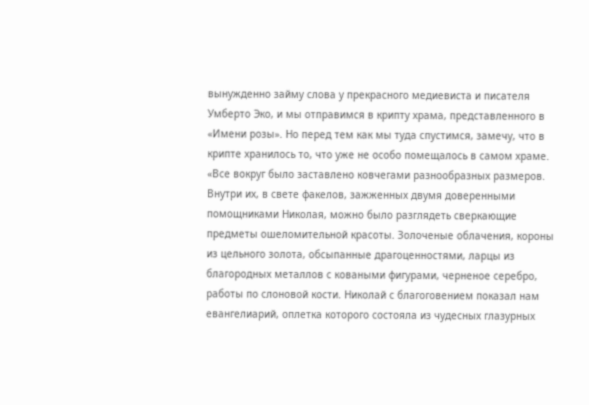вынужденно займу слова у прекрасного медиевиста и писателя Умберто Эко, и мы отправимся в крипту храма, представленного в «Имени розы». Но перед тем как мы туда спустимся, замечу, что в крипте хранилось то, что уже не особо помещалось в самом храме.
«Все вокруг было заставлено ковчегами разнообразных размеров. Внутри их, в свете факелов, зажженных двумя доверенными помощниками Николая, можно было разглядеть сверкающие предметы ошеломительной красоты. Золоченые облачения, короны из цельного золота, обсыпанные драгоценностями, ларцы из благородных металлов с коваными фигурами, черненое серебро, работы по слоновой кости. Николай с благоговением показал нам евангелиарий, оплетка которого состояла из чудесных глазурных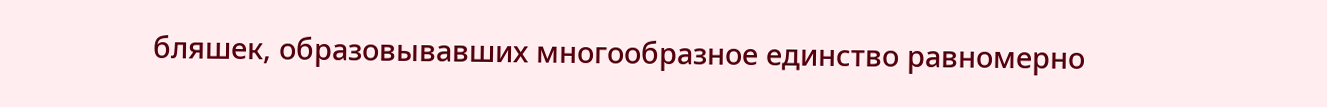бляшек, образовывавших многообразное единство равномерно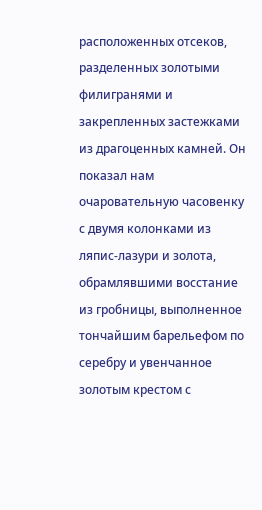расположенных отсеков, разделенных золотыми филигранями и закрепленных застежками из драгоценных камней. Он показал нам очаровательную часовенку с двумя колонками из ляпис-лазури и золота, обрамлявшими восстание из гробницы, выполненное тончайшим барельефом по серебру и увенчанное золотым крестом с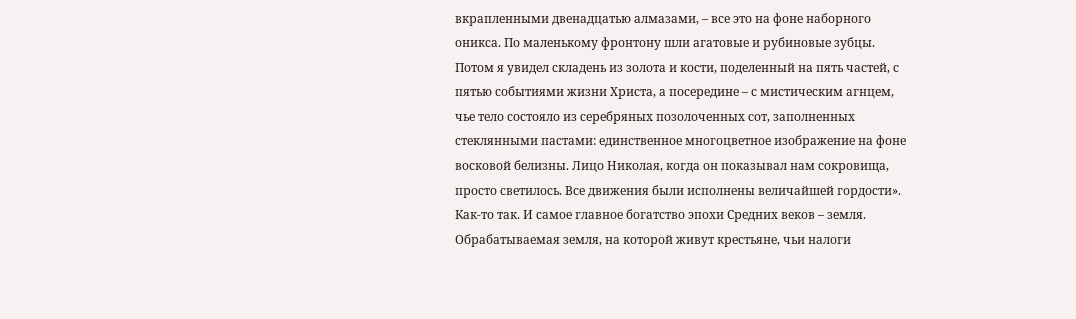вкрапленными двенадцатью алмазами, – все это на фоне наборного оникса. По маленькому фронтону шли агатовые и рубиновые зубцы. Потом я увидел складень из золота и кости, поделенный на пять частей, с пятью событиями жизни Христа, а посередине – с мистическим агнцем, чье тело состояло из серебряных позолоченных сот, заполненных стеклянными пастами: единственное многоцветное изображение на фоне восковой белизны. Лицо Николая, когда он показывал нам сокровища, просто светилось. Все движения были исполнены величайшей гордости».
Как-то так. И самое главное богатство эпохи Средних веков – земля. Обрабатываемая земля, на которой живут крестьяне, чьи налоги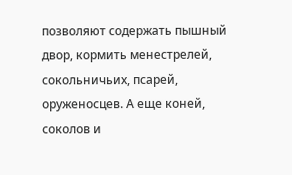позволяют содержать пышный двор, кормить менестрелей, сокольничьих, псарей, оруженосцев. А еще коней, соколов и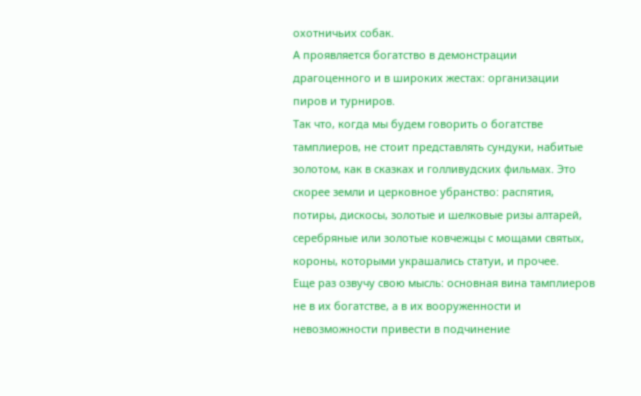охотничьих собак.
А проявляется богатство в демонстрации драгоценного и в широких жестах: организации пиров и турниров.
Так что, когда мы будем говорить о богатстве тамплиеров, не стоит представлять сундуки, набитые золотом, как в сказках и голливудских фильмах. Это скорее земли и церковное убранство: распятия, потиры, дискосы, золотые и шелковые ризы алтарей, серебряные или золотые ковчежцы с мощами святых, короны, которыми украшались статуи, и прочее.
Еще раз озвучу свою мысль: основная вина тамплиеров не в их богатстве, а в их вооруженности и невозможности привести в подчинение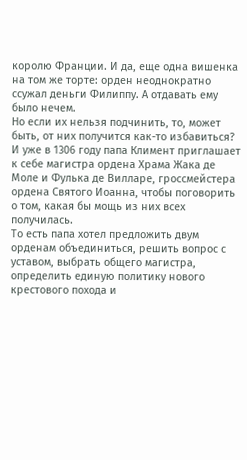королю Франции. И да, еще одна вишенка на том же торте: орден неоднократно ссужал деньги Филиппу. А отдавать ему было нечем.
Но если их нельзя подчинить, то, может быть, от них получится как-то избавиться? И уже в 1306 году папа Климент приглашает к себе магистра ордена Храма Жака де Моле и Фулька де Вилларе, гроссмейстера ордена Святого Иоанна, чтобы поговорить о том, какая бы мощь из них всех получилась.
То есть папа хотел предложить двум орденам объединиться, решить вопрос с уставом, выбрать общего магистра, определить единую политику нового крестового похода и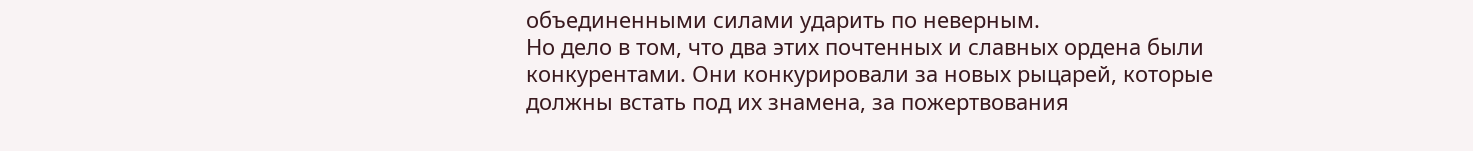объединенными силами ударить по неверным.
Но дело в том, что два этих почтенных и славных ордена были конкурентами. Они конкурировали за новых рыцарей, которые должны встать под их знамена, за пожертвования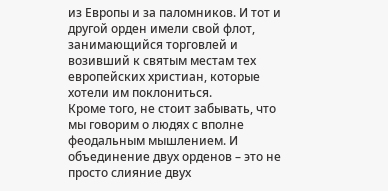из Европы и за паломников. И тот и другой орден имели свой флот, занимающийся торговлей и возивший к святым местам тех европейских христиан, которые хотели им поклониться.
Кроме того, не стоит забывать, что мы говорим о людях с вполне феодальным мышлением. И объединение двух орденов – это не просто слияние двух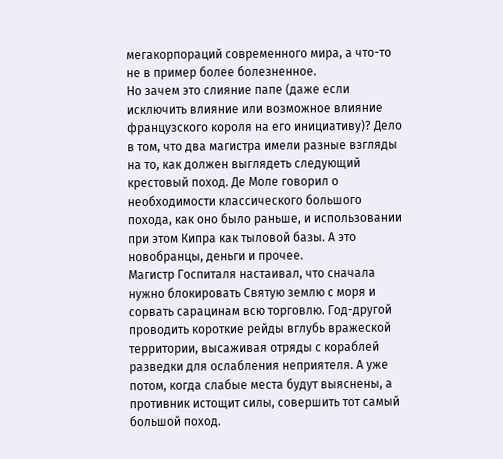мегакорпораций современного мира, а что-то не в пример более болезненное.
Но зачем это слияние папе (даже если исключить влияние или возможное влияние французского короля на его инициативу)? Дело в том, что два магистра имели разные взгляды на то, как должен выглядеть следующий крестовый поход. Де Моле говорил о необходимости классического большого похода, как оно было раньше, и использовании при этом Кипра как тыловой базы. А это новобранцы, деньги и прочее.
Магистр Госпиталя настаивал, что сначала нужно блокировать Святую землю с моря и сорвать сарацинам всю торговлю. Год-другой проводить короткие рейды вглубь вражеской территории, высаживая отряды с кораблей разведки для ослабления неприятеля. А уже потом, когда слабые места будут выяснены, а противник истощит силы, совершить тот самый большой поход.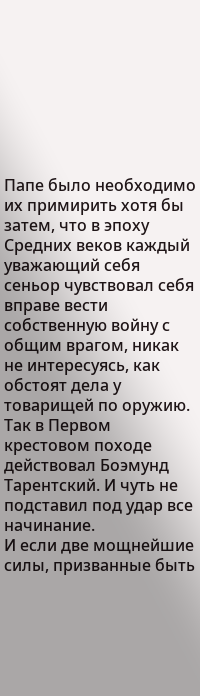Папе было необходимо их примирить хотя бы затем, что в эпоху Средних веков каждый уважающий себя сеньор чувствовал себя вправе вести собственную войну с общим врагом, никак не интересуясь, как обстоят дела у товарищей по оружию. Так в Первом крестовом походе действовал Боэмунд Тарентский. И чуть не подставил под удар все начинание.
И если две мощнейшие силы, призванные быть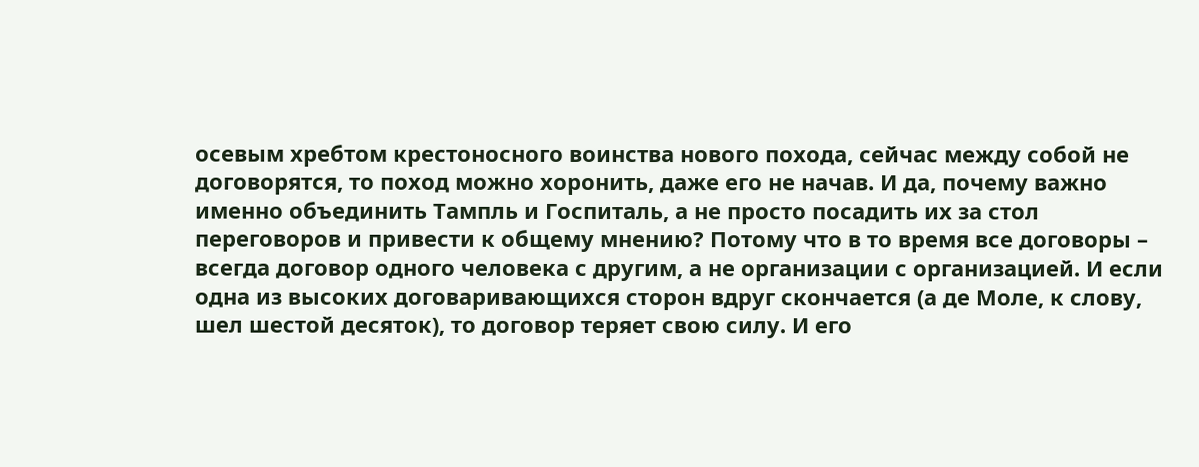осевым хребтом крестоносного воинства нового похода, сейчас между собой не договорятся, то поход можно хоронить, даже его не начав. И да, почему важно именно объединить Тампль и Госпиталь, а не просто посадить их за стол переговоров и привести к общему мнению? Потому что в то время все договоры – всегда договор одного человека с другим, а не организации с организацией. И если одна из высоких договаривающихся сторон вдруг скончается (а де Моле, к слову, шел шестой десяток), то договор теряет свою силу. И его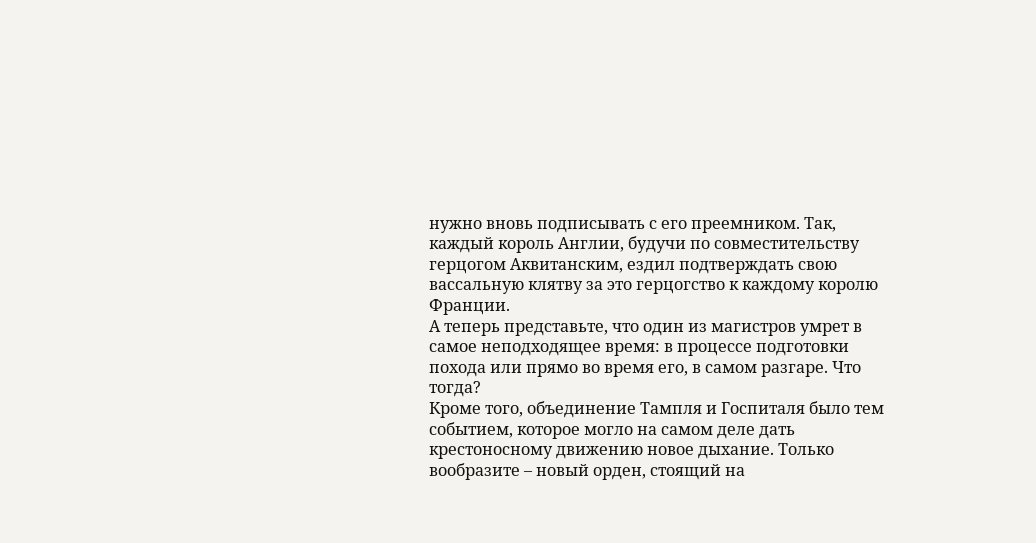нужно вновь подписывать с его преемником. Так, каждый король Англии, будучи по совместительству герцогом Аквитанским, ездил подтверждать свою вассальную клятву за это герцогство к каждому королю Франции.
А теперь представьте, что один из магистров умрет в самое неподходящее время: в процессе подготовки похода или прямо во время его, в самом разгаре. Что тогда?
Кроме того, объединение Тампля и Госпиталя было тем событием, которое могло на самом деле дать крестоносному движению новое дыхание. Только вообразите – новый орден, стоящий на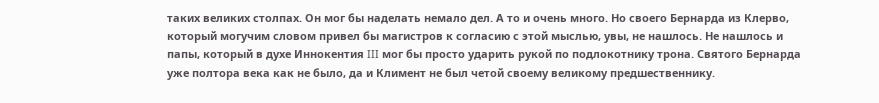таких великих столпах. Он мог бы наделать немало дел. А то и очень много. Но своего Бернарда из Клерво, который могучим словом привел бы магистров к согласию с этой мыслью, увы, не нашлось. Не нашлось и папы, который в духе Иннокентия III мог бы просто ударить рукой по подлокотнику трона. Святого Бернарда уже полтора века как не было, да и Климент не был четой своему великому предшественнику.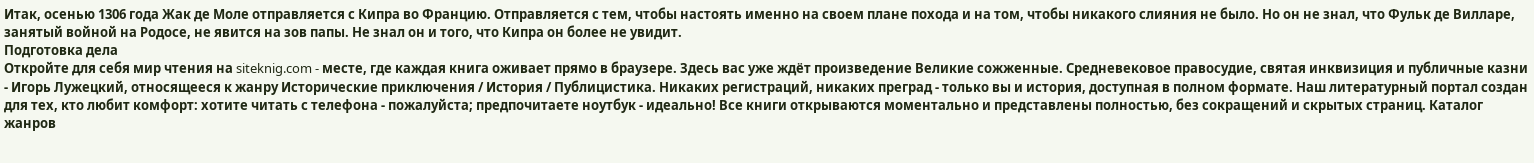Итак, осенью 1306 года Жак де Моле отправляется с Кипра во Францию. Отправляется с тем, чтобы настоять именно на своем плане похода и на том, чтобы никакого слияния не было. Но он не знал, что Фульк де Вилларе, занятый войной на Родосе, не явится на зов папы. Не знал он и того, что Кипра он более не увидит.
Подготовка дела
Откройте для себя мир чтения на siteknig.com - месте, где каждая книга оживает прямо в браузере. Здесь вас уже ждёт произведение Великие сожженные. Средневековое правосудие, святая инквизиция и публичные казни - Игорь Лужецкий, относящееся к жанру Исторические приключения / История / Публицистика. Никаких регистраций, никаких преград - только вы и история, доступная в полном формате. Наш литературный портал создан для тех, кто любит комфорт: хотите читать с телефона - пожалуйста; предпочитаете ноутбук - идеально! Все книги открываются моментально и представлены полностью, без сокращений и скрытых страниц. Каталог жанров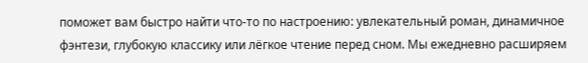поможет вам быстро найти что-то по настроению: увлекательный роман, динамичное фэнтези, глубокую классику или лёгкое чтение перед сном. Мы ежедневно расширяем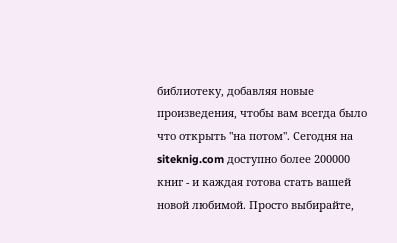библиотеку, добавляя новые произведения, чтобы вам всегда было что открыть "на потом". Сегодня на siteknig.com доступно более 200000 книг - и каждая готова стать вашей новой любимой. Просто выбирайте,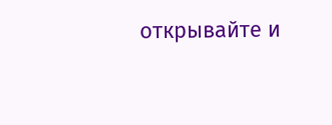открывайте и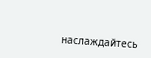наслаждайтесь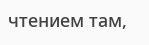чтением там,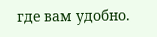где вам удобно.